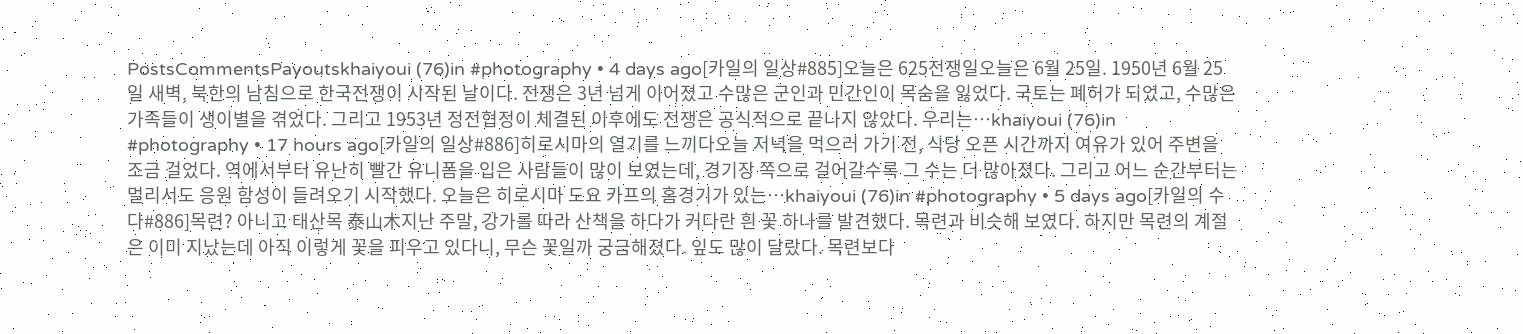PostsCommentsPayoutskhaiyoui (76)in #photography • 4 days ago[카일의 일상#885]오늘은 625전쟁일오늘은 6월 25일. 1950년 6월 25일 새벽, 북한의 남침으로 한국전쟁이 시작된 날이다. 전쟁은 3년 넘게 이어졌고 수많은 군인과 민간인이 목숨을 잃었다. 국토는 폐허가 되었고, 수많은 가족들이 생이별을 겪었다. 그리고 1953년 정전협정이 체결된 이후에도 전쟁은 공식적으로 끝나지 않았다. 우리는…khaiyoui (76)in #photography • 17 hours ago[카일의 일상#886]히로시마의 열기를 느끼다오늘 저녁을 먹으러 가기 전, 식당 오픈 시간까지 여유가 있어 주변을 조금 걸었다. 역에서부터 유난히 빨간 유니폼을 입은 사람들이 많이 보였는데, 경기장 쪽으로 걸어갈수록 그 수는 더 많아졌다. 그리고 어느 순간부터는 멀리서도 응원 함성이 들려오기 시작했다. 오늘은 히로시마 도요 카프의 홈경기가 있는…khaiyoui (76)in #photography • 5 days ago[카일의 수다#886]목련? 아니고 태산목 泰山木지난 주말, 강가를 따라 산책을 하다가 커다란 흰 꽃 하나를 발견했다. 목련과 비슷해 보였다. 하지만 목련의 계절은 이미 지났는데 아직 이렇게 꽃을 피우고 있다니, 무슨 꽃일까 궁금해졌다. 잎도 많이 달랐다. 목련보다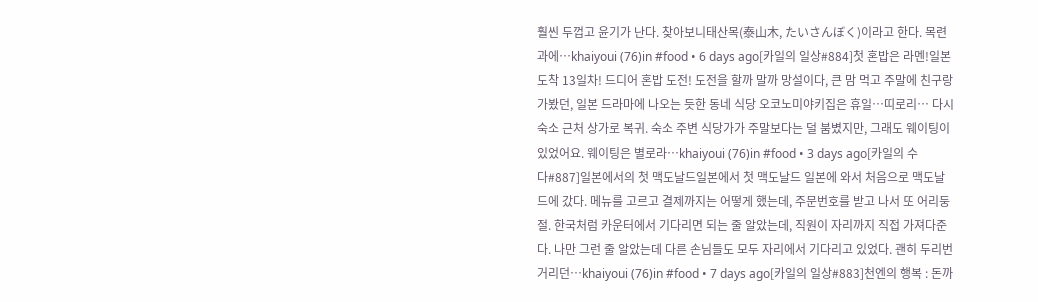훨씬 두껍고 윤기가 난다. 찾아보니태산목(泰山木, たいさんぼく)이라고 한다. 목련과에…khaiyoui (76)in #food • 6 days ago[카일의 일상#884]첫 혼밥은 라멘!일본 도착 13일차! 드디어 혼밥 도전! 도전을 할까 말까 망설이다, 큰 맘 먹고 주말에 친구랑 가봤던, 일본 드라마에 나오는 듯한 동네 식당 오코노미야키집은 휴일…띠로리… 다시 숙소 근처 상가로 복귀. 숙소 주변 식당가가 주말보다는 덜 붐볐지만, 그래도 웨이팅이 있었어요. 웨이팅은 별로라…khaiyoui (76)in #food • 3 days ago[카일의 수다#887]일본에서의 첫 맥도날드일본에서 첫 맥도날드 일본에 와서 처음으로 맥도날드에 갔다. 메뉴를 고르고 결제까지는 어떻게 했는데, 주문번호를 받고 나서 또 어리둥절. 한국처럼 카운터에서 기다리면 되는 줄 알았는데, 직원이 자리까지 직접 가져다준다. 나만 그런 줄 알았는데 다른 손님들도 모두 자리에서 기다리고 있었다. 괜히 두리번거리던…khaiyoui (76)in #food • 7 days ago[카일의 일상#883]천엔의 행복 : 돈까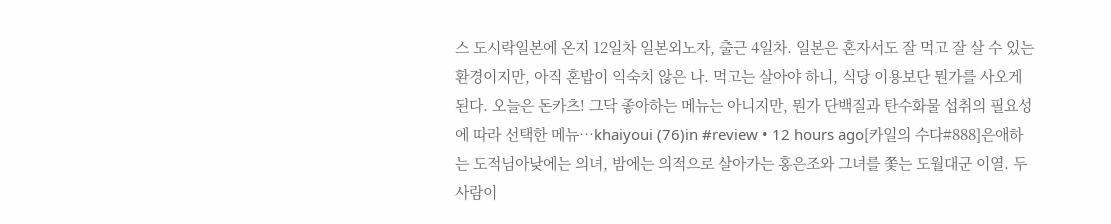스 도시락일본에 온지 12일차 일본외노자, 출근 4일차. 일본은 혼자서도 잘 먹고 잘 살 수 있는 환경이지만, 아직 혼밥이 익숙치 않은 나. 먹고는 살아야 하니, 식당 이용보단 뭔가를 사오게 된다. 오늘은 돈카츠! 그닥 좋아하는 메뉴는 아니지만, 뭔가 단백질과 탄수화물 섭취의 필요성에 따라 선택한 메뉴…khaiyoui (76)in #review • 12 hours ago[카일의 수다#888]은애하는 도적님아낮에는 의녀, 밤에는 의적으로 살아가는 홍은조와 그녀를 쫓는 도월대군 이열. 두 사람이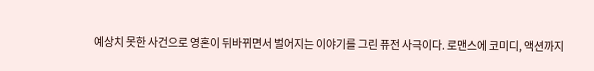예상치 못한 사건으로 영혼이 뒤바뀌면서 벌어지는 이야기를 그린 퓨전 사극이다. 로맨스에 코미디, 액션까지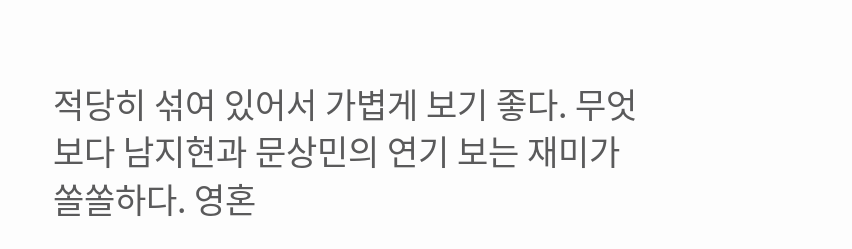적당히 섞여 있어서 가볍게 보기 좋다. 무엇보다 남지현과 문상민의 연기 보는 재미가 쏠쏠하다. 영혼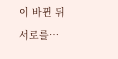이 바뀐 뒤 서로를…